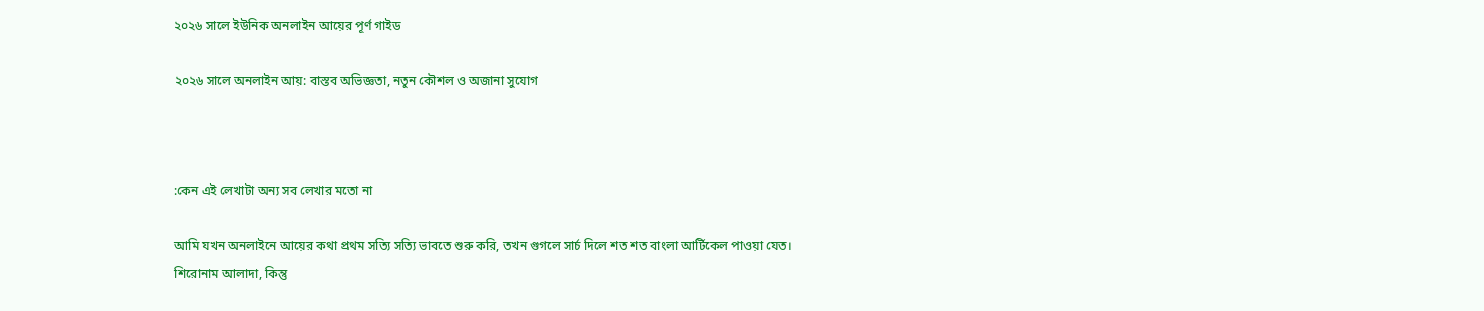২০২৬ সালে ইউনিক অনলাইন আয়ের পূর্ণ গাইড

২০২৬ সালে অনলাইন আয়: বাস্তব অভিজ্ঞতা, নতুন কৌশল ও অজানা সুযোগ



:কেন এই লেখাটা অন্য সব লেখার মতো না

আমি যখন অনলাইনে আয়ের কথা প্রথম সত্যি সত্যি ভাবতে শুরু করি, তখন গুগলে সার্চ দিলে শত শত বাংলা আর্টিকেল পাওয়া যেত। শিরোনাম আলাদা, কিন্তু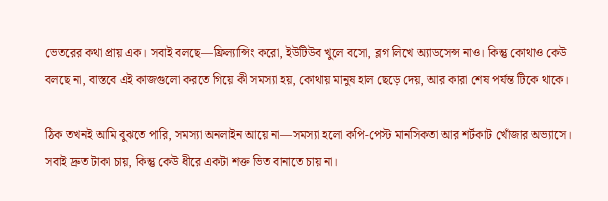ভেতরের কথা প্রায় এক। সবাই বলছে—ফ্রিল্যান্সিং করো, ইউটিউব খুলে বসো, ব্লগ লিখে অ্যাডসেন্স নাও। কিন্তু কোথাও কেউ বলছে না, বাস্তবে এই কাজগুলো করতে গিয়ে কী সমস্যা হয়, কোথায় মানুষ হাল ছেড়ে দেয়, আর কারা শেষ পর্যন্ত টিকে থাকে।

ঠিক তখনই আমি বুঝতে পারি, সমস্যা অনলাইন আয়ে না—সমস্যা হলো কপি-পেস্ট মানসিকতা আর শর্টকাট খোঁজার অভ্যাসে। সবাই দ্রুত টাকা চায়, কিন্তু কেউ ধীরে একটা শক্ত ভিত বানাতে চায় না।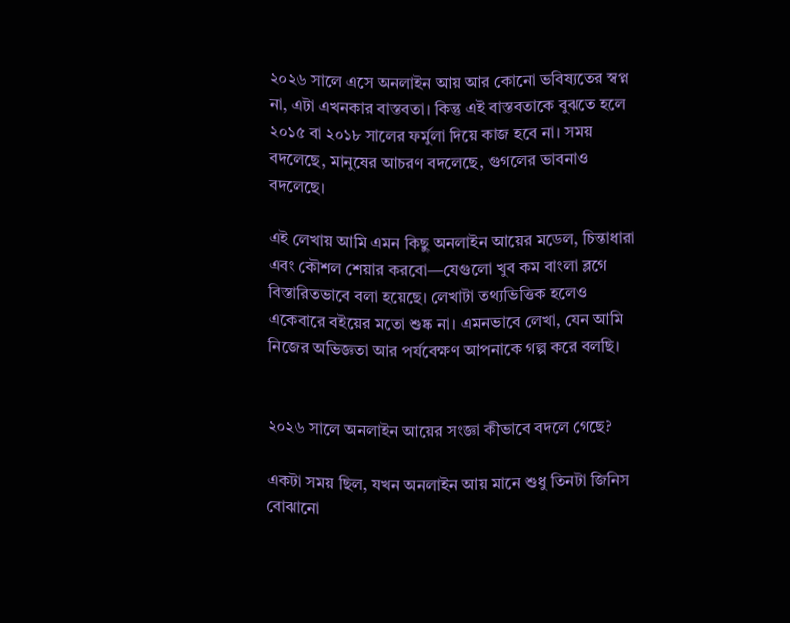২০২৬ সালে এসে অনলাইন আয় আর কোনো ভবিষ্যতের স্বপ্ন না, এটা এখনকার বাস্তবতা। কিন্তু এই বাস্তবতাকে বুঝতে হলে ২০১৫ বা ২০১৮ সালের ফর্মুলা দিয়ে কাজ হবে না। সময় বদলেছে, মানুষের আচরণ বদলেছে, গুগলের ভাবনাও বদলেছে।

এই লেখায় আমি এমন কিছু অনলাইন আয়ের মডেল, চিন্তাধারা এবং কৌশল শেয়ার করবো—যেগুলো খুব কম বাংলা ব্লগে বিস্তারিতভাবে বলা হয়েছে। লেখাটা তথ্যভিত্তিক হলেও একেবারে বইয়ের মতো শুষ্ক না। এমনভাবে লেখা, যেন আমি নিজের অভিজ্ঞতা আর পর্যবেক্ষণ আপনাকে গল্প করে বলছি।


২০২৬ সালে অনলাইন আয়ের সংজ্ঞা কীভাবে বদলে গেছে?

একটা সময় ছিল, যখন অনলাইন আয় মানে শুধু তিনটা জিনিস বোঝানো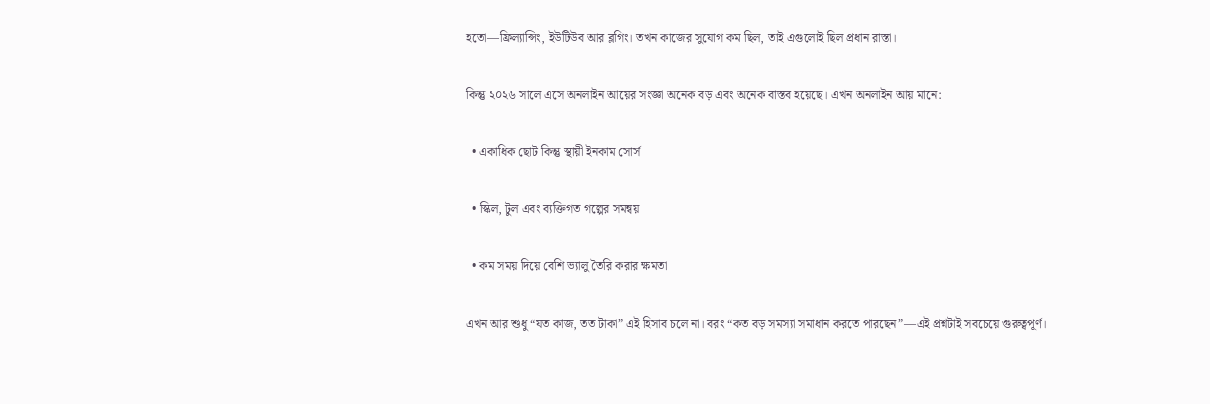হতো—ফ্রিল্যান্সিং, ইউটিউব আর ব্লগিং। তখন কাজের সুযোগ কম ছিল, তাই এগুলোই ছিল প্রধান রাস্তা।

কিন্তু ২০২৬ সালে এসে অনলাইন আয়ের সংজ্ঞা অনেক বড় এবং অনেক বাস্তব হয়েছে। এখন অনলাইন আয় মানে:

  • একাধিক ছোট কিন্তু স্থায়ী ইনকাম সোর্স

  • স্কিল, টুল এবং ব্যক্তিগত গল্পের সমন্বয়

  • কম সময় দিয়ে বেশি ভ্যালু তৈরি করার ক্ষমতা

এখন আর শুধু “যত কাজ, তত টাকা” এই হিসাব চলে না। বরং “কত বড় সমস্যা সমাধান করতে পারছেন”—এই প্রশ্নটাই সবচেয়ে গুরুত্বপূর্ণ।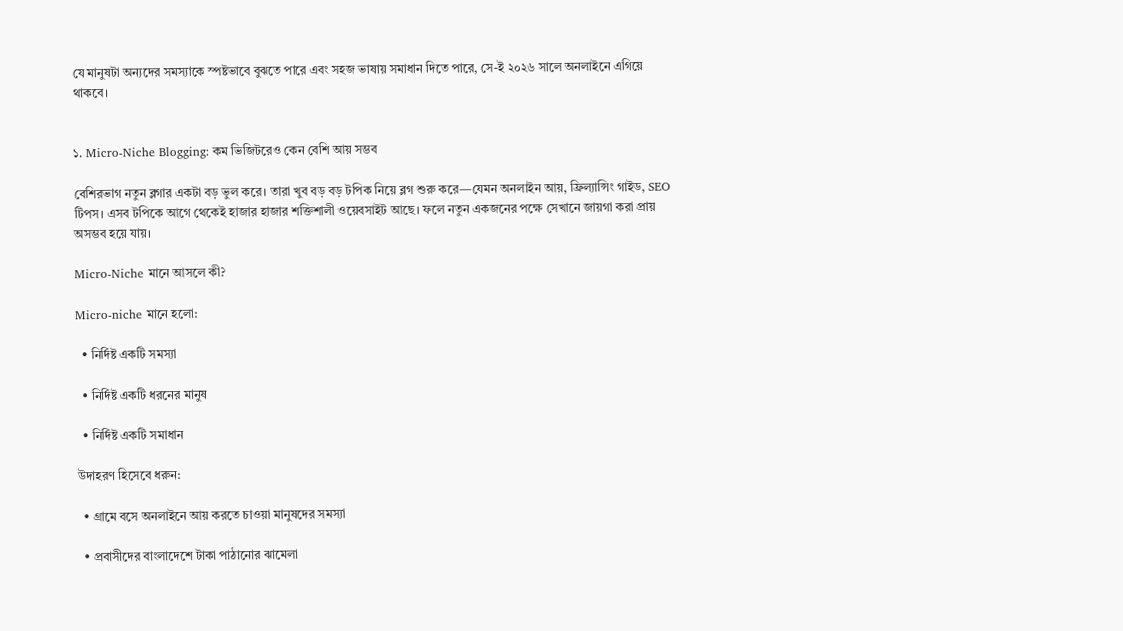যে মানুষটা অন্যদের সমস্যাকে স্পষ্টভাবে বুঝতে পারে এবং সহজ ভাষায় সমাধান দিতে পারে, সে-ই ২০২৬ সালে অনলাইনে এগিয়ে থাকবে।


১. Micro‑Niche Blogging: কম ভিজিটরেও কেন বেশি আয় সম্ভব

বেশিরভাগ নতুন ব্লগার একটা বড় ভুল করে। তারা খুব বড় বড় টপিক নিয়ে ব্লগ শুরু করে—যেমন অনলাইন আয়, ফ্রিল্যান্সিং গাইড, SEO টিপস। এসব টপিকে আগে থেকেই হাজার হাজার শক্তিশালী ওয়েবসাইট আছে। ফলে নতুন একজনের পক্ষে সেখানে জায়গা করা প্রায় অসম্ভব হয়ে যায়।

Micro‑Niche মানে আসলে কী?

Micro‑niche মানে হলো:

  • নির্দিষ্ট একটি সমস্যা

  • নির্দিষ্ট একটি ধরনের মানুষ

  • নির্দিষ্ট একটি সমাধান

উদাহরণ হিসেবে ধরুন:

  • গ্রামে বসে অনলাইনে আয় করতে চাওয়া মানুষদের সমস্যা

  • প্রবাসীদের বাংলাদেশে টাকা পাঠানোর ঝামেলা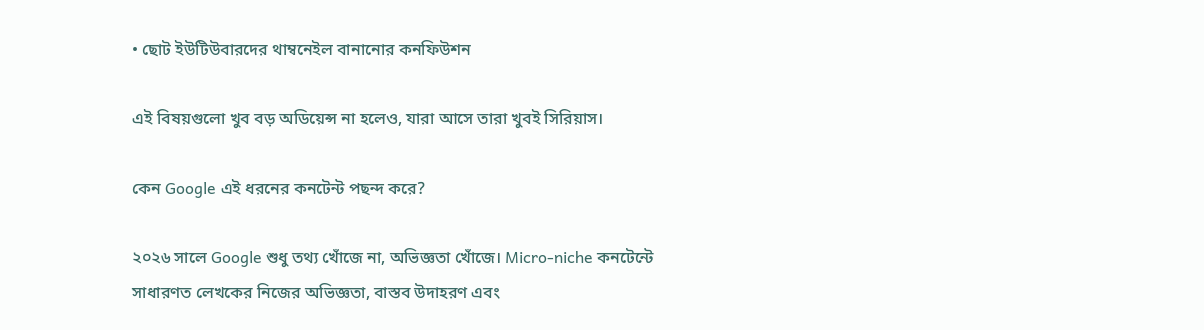• ছোট ইউটিউবারদের থাম্বনেইল বানানোর কনফিউশন

এই বিষয়গুলো খুব বড় অডিয়েন্স না হলেও, যারা আসে তারা খুবই সিরিয়াস।

কেন Google এই ধরনের কনটেন্ট পছন্দ করে?

২০২৬ সালে Google শুধু তথ্য খোঁজে না, অভিজ্ঞতা খোঁজে। Micro‑niche কনটেন্টে সাধারণত লেখকের নিজের অভিজ্ঞতা, বাস্তব উদাহরণ এবং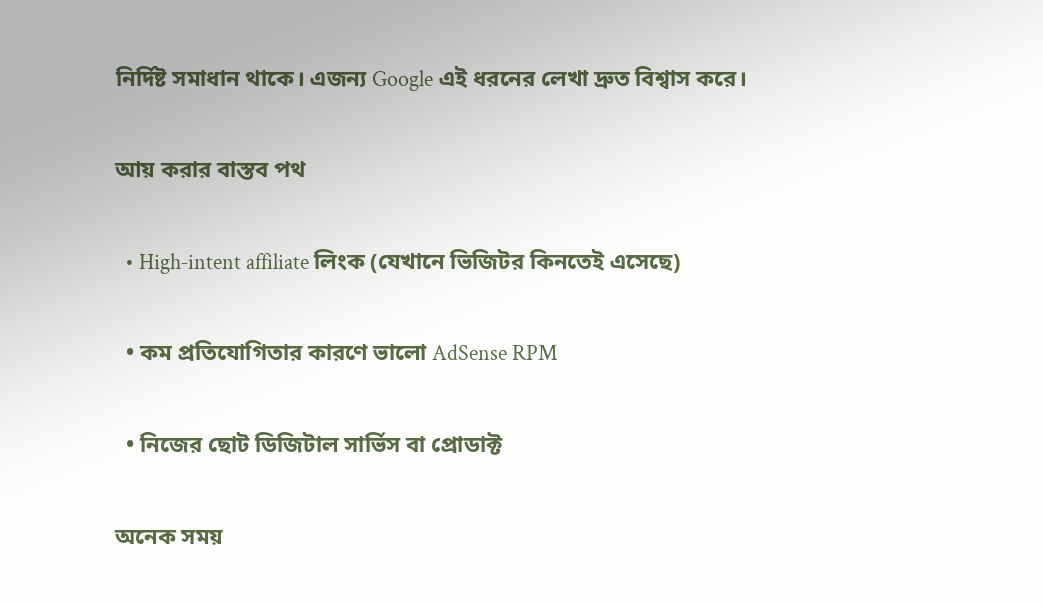নির্দিষ্ট সমাধান থাকে। এজন্য Google এই ধরনের লেখা দ্রুত বিশ্বাস করে।

আয় করার বাস্তব পথ

  • High‑intent affiliate লিংক (যেখানে ভিজিটর কিনতেই এসেছে)

  • কম প্রতিযোগিতার কারণে ভালো AdSense RPM

  • নিজের ছোট ডিজিটাল সার্ভিস বা প্রোডাক্ট

অনেক সময়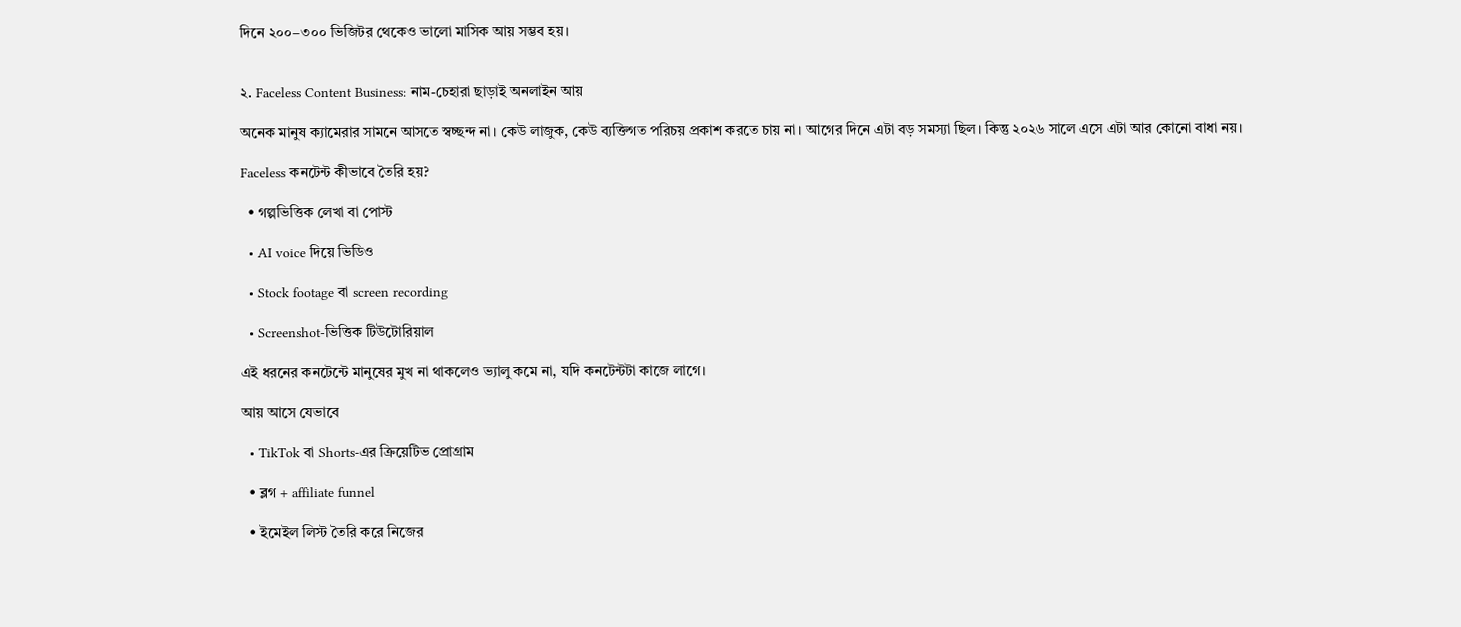দিনে ২০০–৩০০ ভিজিটর থেকেও ভালো মাসিক আয় সম্ভব হয়।


২. Faceless Content Business: নাম-চেহারা ছাড়াই অনলাইন আয়

অনেক মানুষ ক্যামেরার সামনে আসতে স্বচ্ছন্দ না। কেউ লাজুক, কেউ ব্যক্তিগত পরিচয় প্রকাশ করতে চায় না। আগের দিনে এটা বড় সমস্যা ছিল। কিন্তু ২০২৬ সালে এসে এটা আর কোনো বাধা নয়।

Faceless কনটেন্ট কীভাবে তৈরি হয়?

  • গল্পভিত্তিক লেখা বা পোস্ট

  • AI voice দিয়ে ভিডিও

  • Stock footage বা screen recording

  • Screenshot‑ভিত্তিক টিউটোরিয়াল

এই ধরনের কনটেন্টে মানুষের মুখ না থাকলেও ভ্যালু কমে না, যদি কনটেন্টটা কাজে লাগে।

আয় আসে যেভাবে

  • TikTok বা Shorts‑এর ক্রিয়েটিভ প্রোগ্রাম

  • ব্লগ + affiliate funnel

  • ইমেইল লিস্ট তৈরি করে নিজের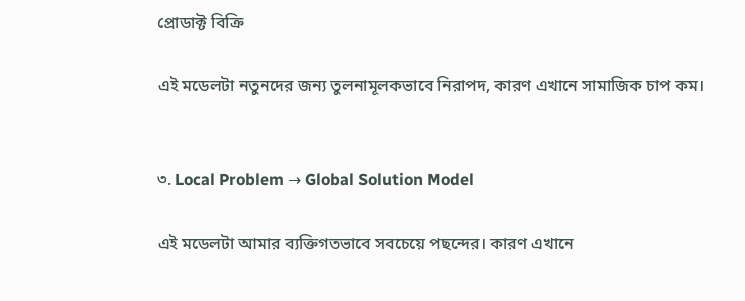প্রোডাক্ট বিক্রি

এই মডেলটা নতুনদের জন্য তুলনামূলকভাবে নিরাপদ, কারণ এখানে সামাজিক চাপ কম।


৩. Local Problem → Global Solution Model

এই মডেলটা আমার ব্যক্তিগতভাবে সবচেয়ে পছন্দের। কারণ এখানে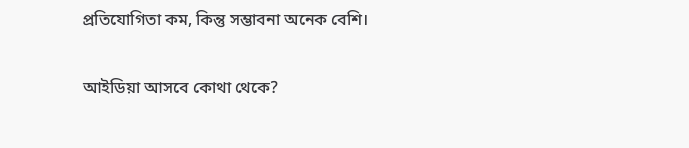প্রতিযোগিতা কম, কিন্তু সম্ভাবনা অনেক বেশি।

আইডিয়া আসবে কোথা থেকে?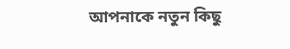আপনাকে নতুন কিছু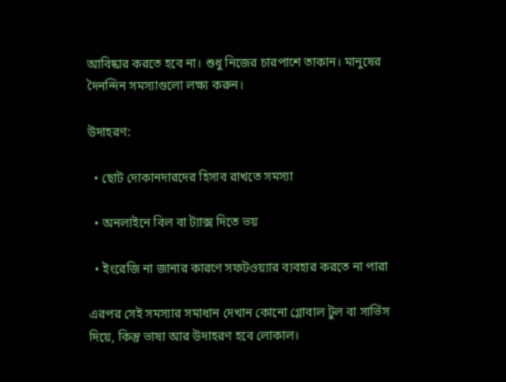আবিষ্কার করতে হবে না। শুধু নিজের চারপাশে তাকান। মানুষের দৈনন্দিন সমস্যাগুলো লক্ষ্য করুন।

উদাহরণ:

  • ছোট দোকানদারদের হিসাব রাখতে সমস্যা

  • অনলাইনে বিল বা ট্যাক্স দিতে ভয়

  • ইংরেজি না জানার কারণে সফটওয়্যার ব্যবহার করতে না পারা

এরপর সেই সমস্যার সমাধান দেখান কোনো গ্লোবাল টুল বা সার্ভিস দিয়ে, কিন্তু ভাষা আর উদাহরণ হবে লোকাল।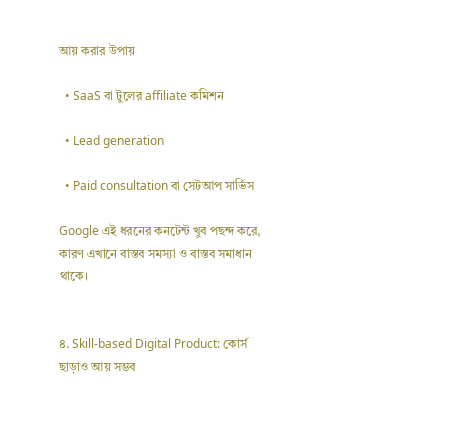আয় করার উপায়

  • SaaS বা টুলের affiliate কমিশন

  • Lead generation

  • Paid consultation বা সেটআপ সার্ভিস

Google এই ধরনের কনটেন্ট খুব পছন্দ করে, কারণ এখানে বাস্তব সমস্যা ও বাস্তব সমাধান থাকে।


৪. Skill‑based Digital Product: কোর্স ছাড়াও আয় সম্ভব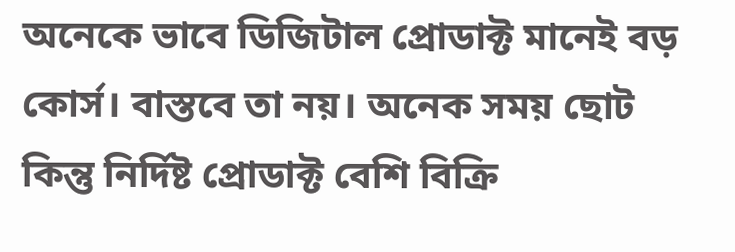অনেকে ভাবে ডিজিটাল প্রোডাক্ট মানেই বড় কোর্স। বাস্তবে তা নয়। অনেক সময় ছোট কিন্তু নির্দিষ্ট প্রোডাক্ট বেশি বিক্রি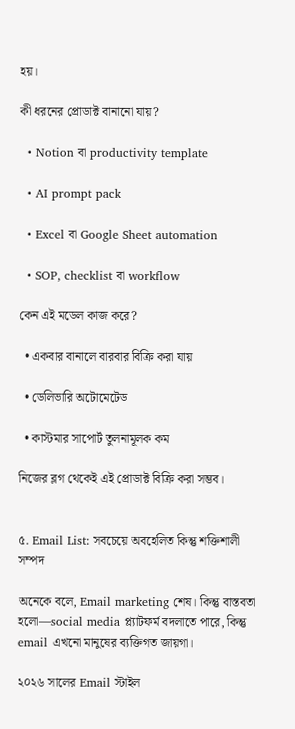হয়।

কী ধরনের প্রোডাক্ট বানানো যায়?

  • Notion বা productivity template

  • AI prompt pack

  • Excel বা Google Sheet automation

  • SOP, checklist বা workflow

কেন এই মডেল কাজ করে?

  • একবার বানালে বারবার বিক্রি করা যায়

  • ডেলিভারি অটোমেটেড

  • কাস্টমার সাপোর্ট তুলনামূলক কম

নিজের ব্লগ থেকেই এই প্রোডাক্ট বিক্রি করা সম্ভব।


৫. Email List: সবচেয়ে অবহেলিত কিন্তু শক্তিশালী সম্পদ

অনেকে বলে, Email marketing শেষ। কিন্তু বাস্তবতা হলো—social media প্ল্যাটফর্ম বদলাতে পারে, কিন্তু email এখনো মানুষের ব্যক্তিগত জায়গা।

২০২৬ সালের Email স্টাইল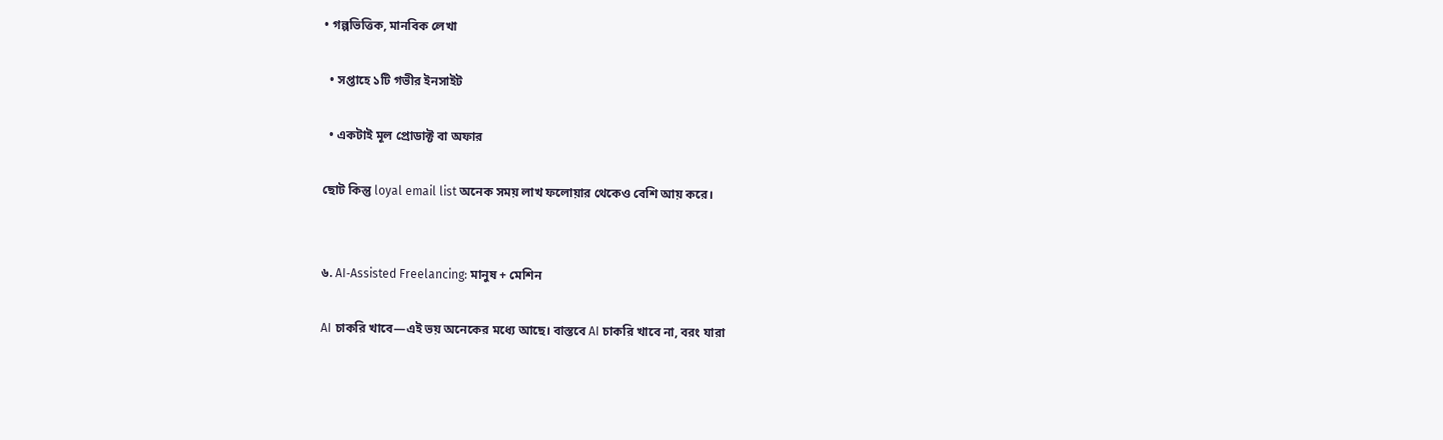• গল্পভিত্তিক, মানবিক লেখা

  • সপ্তাহে ১টি গভীর ইনসাইট

  • একটাই মূল প্রোডাক্ট বা অফার

ছোট কিন্তু loyal email list অনেক সময় লাখ ফলোয়ার থেকেও বেশি আয় করে।


৬. AI‑Assisted Freelancing: মানুষ + মেশিন

AI চাকরি খাবে—এই ভয় অনেকের মধ্যে আছে। বাস্তবে AI চাকরি খাবে না, বরং যারা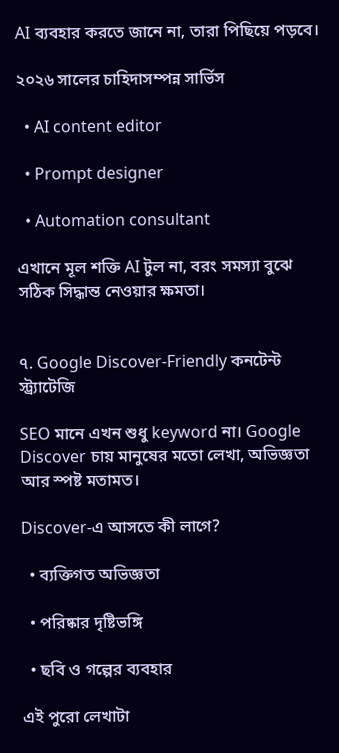AI ব্যবহার করতে জানে না, তারা পিছিয়ে পড়বে।

২০২৬ সালের চাহিদাসম্পন্ন সার্ভিস

  • AI content editor

  • Prompt designer

  • Automation consultant

এখানে মূল শক্তি AI টুল না, বরং সমস্যা বুঝে সঠিক সিদ্ধান্ত নেওয়ার ক্ষমতা।


৭. Google Discover‑Friendly কনটেন্ট স্ট্র্যাটেজি

SEO মানে এখন শুধু keyword না। Google Discover চায় মানুষের মতো লেখা, অভিজ্ঞতা আর স্পষ্ট মতামত।

Discover‑এ আসতে কী লাগে?

  • ব্যক্তিগত অভিজ্ঞতা

  • পরিষ্কার দৃষ্টিভঙ্গি

  • ছবি ও গল্পের ব্যবহার

এই পুরো লেখাটা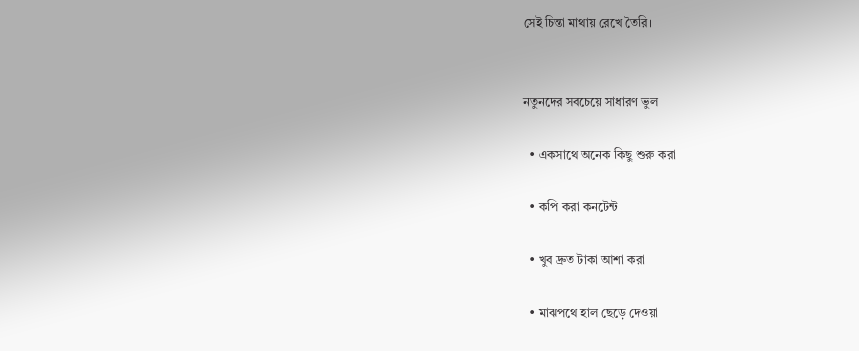সেই চিন্তা মাথায় রেখে তৈরি।


নতুনদের সবচেয়ে সাধারণ ভুল

  • একসাথে অনেক কিছু শুরু করা

  • কপি করা কনটেন্ট

  • খুব দ্রুত টাকা আশা করা

  • মাঝপথে হাল ছেড়ে দেওয়া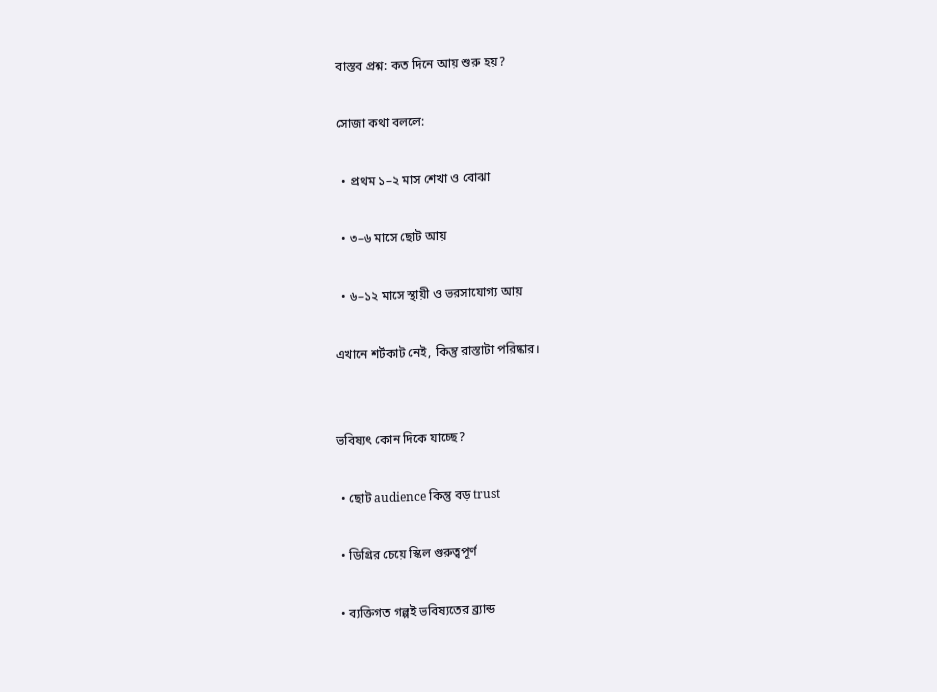বাস্তব প্রশ্ন: কত দিনে আয় শুরু হয়?

সোজা কথা বললে:

  • প্রথম ১–২ মাস শেখা ও বোঝা

  • ৩–৬ মাসে ছোট আয়

  • ৬–১২ মাসে স্থায়ী ও ভরসাযোগ্য আয়

এখানে শর্টকাট নেই, কিন্তু রাস্তাটা পরিষ্কার।


ভবিষ্যৎ কোন দিকে যাচ্ছে?

  • ছোট audience কিন্তু বড় trust

  • ডিগ্রির চেয়ে স্কিল গুরুত্বপূর্ণ

  • ব্যক্তিগত গল্পই ভবিষ্যতের ব্র্যান্ড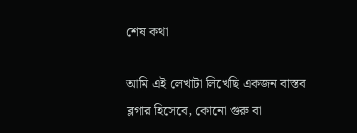শেষ কথা

আমি এই লেখাটা লিখেছি একজন বাস্তব ব্লগার হিসেবে, কোনো গুরু বা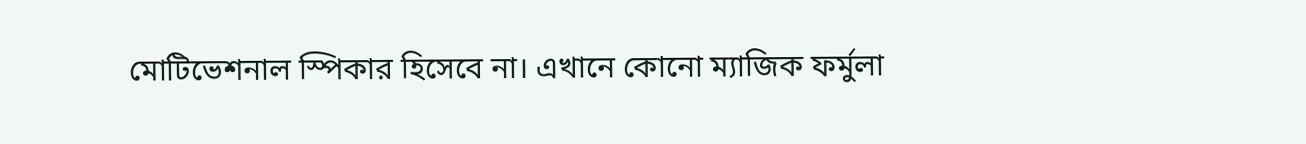মোটিভেশনাল স্পিকার হিসেবে না। এখানে কোনো ম্যাজিক ফর্মুলা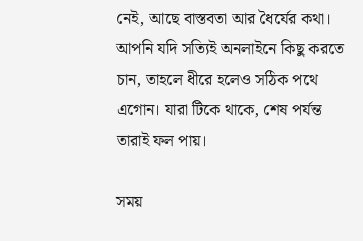নেই, আছে বাস্তবতা আর ধৈর্যের কথা। আপনি যদি সত্যিই অনলাইনে কিছু করতে চান, তাহলে ধীরে হলেও সঠিক পথে এগোন। যারা টিকে থাকে, শেষ পর্যন্ত তারাই ফল পায়।

সময়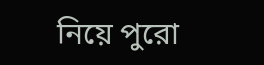নিয়ে পুরো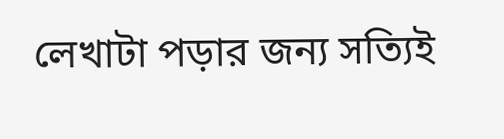লেখাটা পড়ার জন্য সত্যিই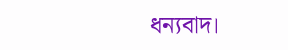ধন্যবাদ।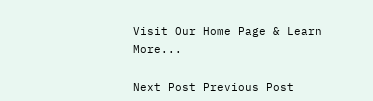Visit Our Home Page & Learn More...

Next Post Previous Post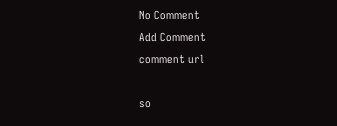No Comment
Add Comment
comment url

so